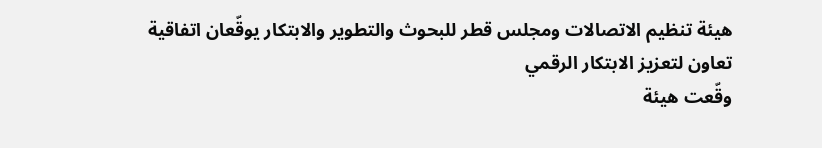هيئة تنظيم الاتصالات ومجلس قطر للبحوث والتطوير والابتكار يوقّعان اتفاقية تعاون لتعزيز الابتكار الرقمي
وقّعت هيئة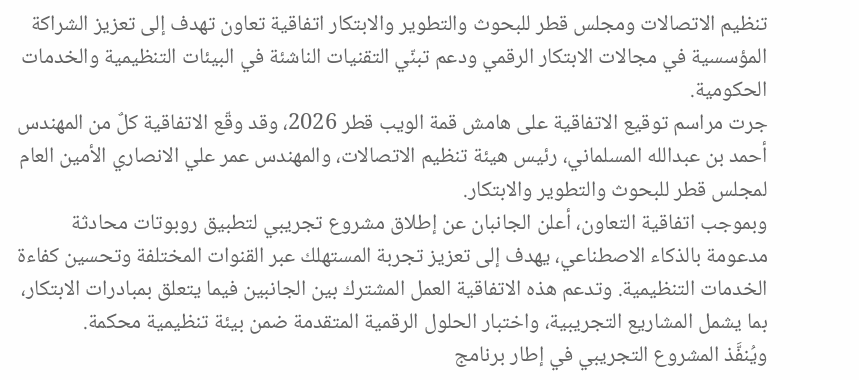تنظيم الاتصالات ومجلس قطر للبحوث والتطوير والابتكار اتفاقية تعاون تهدف إلى تعزيز الشراكة المؤسسية في مجالات الابتكار الرقمي ودعم تبنّي التقنيات الناشئة في البيئات التنظيمية والخدمات الحكومية.
جرت مراسم توقيع الاتفاقية على هامش قمة الويب قطر 2026، وقد وقّع الاتفاقية كلٌ من المهندس أحمد بن عبدالله المسلماني، رئيس هيئة تنظيم الاتصالات، والمهندس عمر علي الانصاري الأمين العام لمجلس قطر للبحوث والتطوير والابتكار.
وبموجب اتفاقية التعاون، أعلن الجانبان عن إطلاق مشروع تجريبي لتطبيق روبوتات محادثة مدعومة بالذكاء الاصطناعي، يهدف إلى تعزيز تجربة المستهلك عبر القنوات المختلفة وتحسين كفاءة الخدمات التنظيمية. وتدعم هذه الاتفاقية العمل المشترك بين الجانبين فيما يتعلق بمبادرات الابتكار، بما يشمل المشاريع التجريبية، واختبار الحلول الرقمية المتقدمة ضمن بيئة تنظيمية محكمة.
ويُنفَّذ المشروع التجريبي في إطار برنامج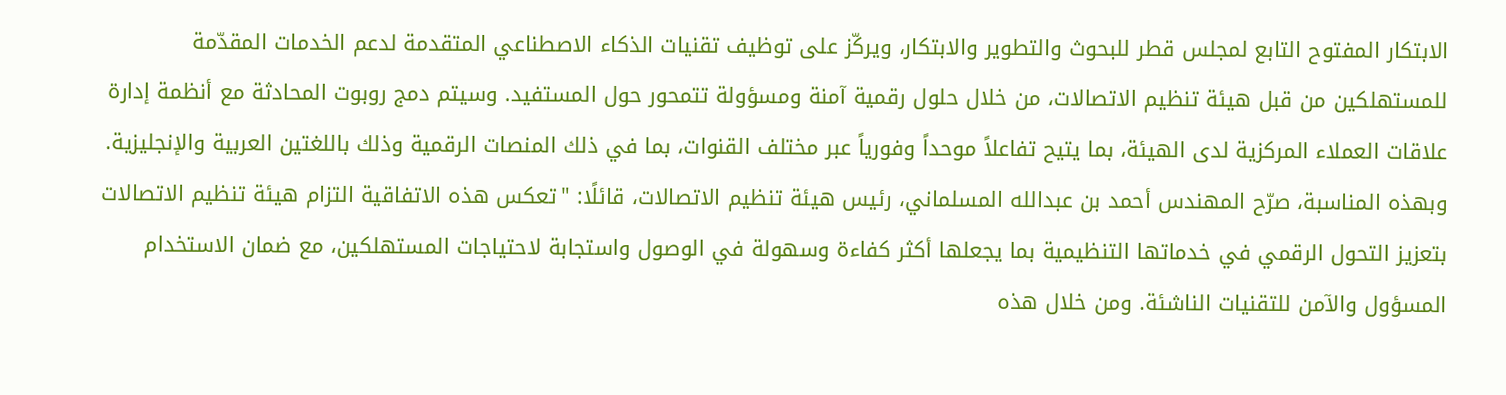الابتكار المفتوح التابع لمجلس قطر للبحوث والتطوير والابتكار، ويركّز على توظيف تقنيات الذكاء الاصطناعي المتقدمة لدعم الخدمات المقدّمة للمستهلكين من قبل هيئة تنظيم الاتصالات، من خلال حلول رقمية آمنة ومسؤولة تتمحور حول المستفيد. وسيتم دمج روبوت المحادثة مع أنظمة إدارة علاقات العملاء المركزية لدى الهيئة، بما يتيح تفاعلاً موحداً وفورياً عبر مختلف القنوات، بما في ذلك المنصات الرقمية وذلك باللغتين العربية والإنجليزية.
وبهذه المناسبة، صرّح المهندس أحمد بن عبدالله المسلماني، رئيس هيئة تنظيم الاتصالات، قائلًا: "تعكس هذه الاتفاقية التزام هيئة تنظيم الاتصالات بتعزيز التحول الرقمي في خدماتها التنظيمية بما يجعلها أكثر كفاءة وسهولة في الوصول واستجابة لاحتياجات المستهلكين، مع ضمان الاستخدام المسؤول والآمن للتقنيات الناشئة. ومن خلال هذه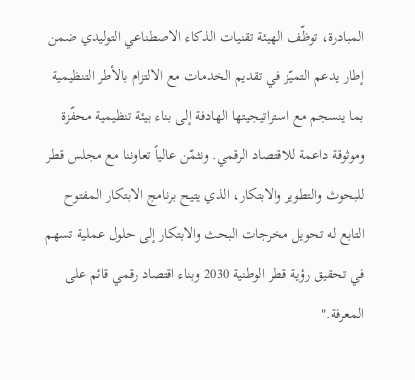المبادرة، توظّف الهيئة تقنيات الذكاء الاصطناعي التوليدي ضمن إطار يدعم التميّز في تقديم الخدمات مع الالتزام بالأطر التنظيمية بما ينسجم مع استراتيجيتها الهادفة إلى بناء بيئة تنظيمية محفّزة وموثوقة داعمة للاقتصاد الرقمي. ونثمّن عالياً تعاوننا مع مجلس قطر للبحوث والتطوير والابتكار، الذي يتيح برنامج الابتكار المفتوح التابع له تحويل مخرجات البحث والابتكار إلى حلول عملية تسهم في تحقيق رؤية قطر الوطنية 2030 وبناء اقتصاد رقمي قائم على المعرفة."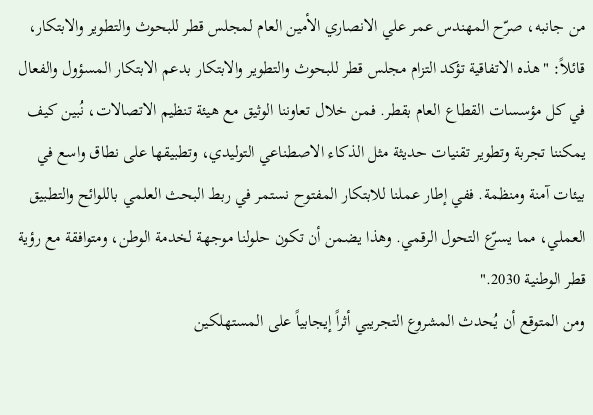من جانبه، صرّح المهندس عمر علي الانصاري الأمين العام لمجلس قطر للبحوث والتطوير والابتكار، قائلاً: "هذه الاتفاقية تؤكد التزام مجلس قطر للبحوث والتطوير والابتكار بدعم الابتكار المسؤول والفعال في كل مؤسسات القطاع العام بقطر. فمن خلال تعاوننا الوثيق مع هيئة تنظيم الاتصالات، نُبين كيف يمكننا تجربة وتطوير تقنيات حديثة مثل الذكاء الاصطناعي التوليدي، وتطبيقها على نطاق واسع في بيئات آمنة ومنظمة. ففي إطار عملنا للابتكار المفتوح نستمر في ربط البحث العلمي باللوائح والتطبيق العملي، مما يسرّع التحول الرقمي. وهذا يضمن أن تكون حلولنا موجهة لخدمة الوطن، ومتوافقة مع رؤية قطر الوطنية 2030."
ومن المتوقع أن يُحدث المشروع التجريبي أثراً إيجابياً على المستهلكين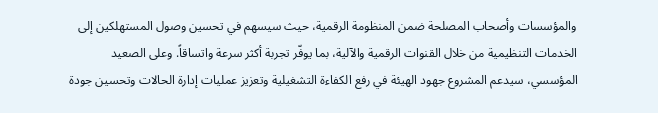والمؤسسات وأصحاب المصلحة ضمن المنظومة الرقمية، حيث سيسهم في تحسين وصول المستهلكين إلى الخدمات التنظيمية من خلال القنوات الرقمية والآلية، بما يوفّر تجربة أكثر سرعة واتساقاً. وعلى الصعيد المؤسسي، سيدعم المشروع جهود الهيئة في رفع الكفاءة التشغيلية وتعزيز عمليات إدارة الحالات وتحسين جودة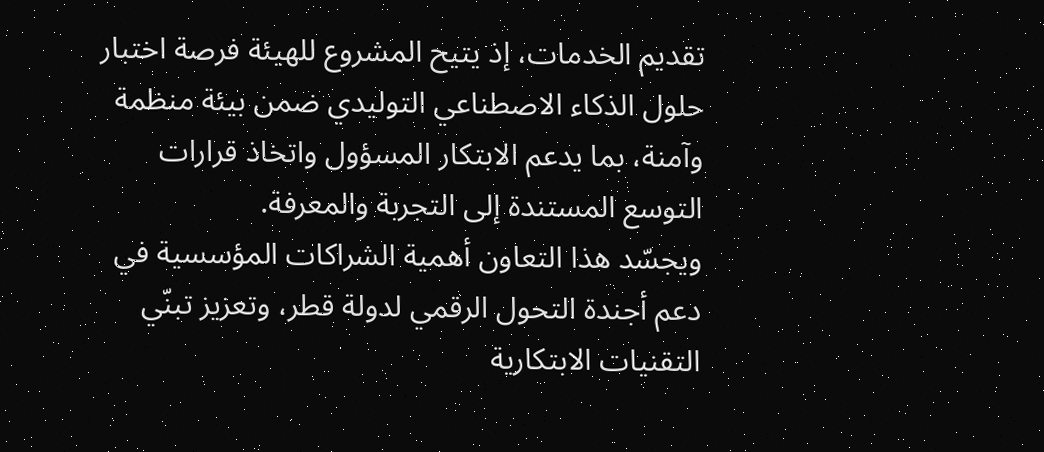تقديم الخدمات، إذ يتيح المشروع للهيئة فرصة اختبار حلول الذكاء الاصطناعي التوليدي ضمن بيئة منظمة وآمنة، بما يدعم الابتكار المسؤول واتخاذ قرارات التوسع المستندة إلى التجربة والمعرفة.
ويجسّد هذا التعاون أهمية الشراكات المؤسسية في دعم أجندة التحول الرقمي لدولة قطر، وتعزيز تبنّي التقنيات الابتكارية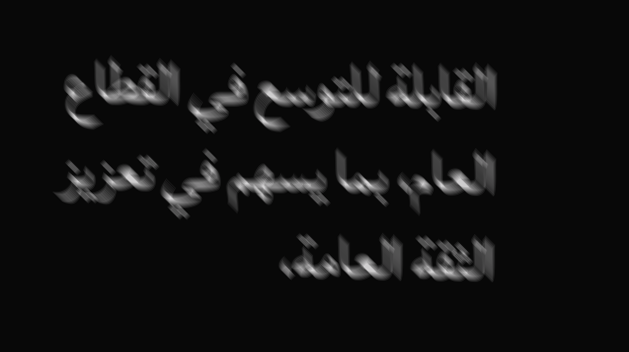القابلة للتوسع في القطاع العام، بما يسهم في تعزيز الثقة العامة،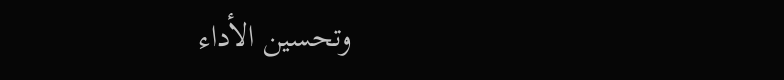وتحسين الأداء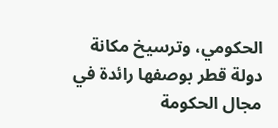الحكومي، وترسيخ مكانة دولة قطر بوصفها رائدة في مجال الحكومة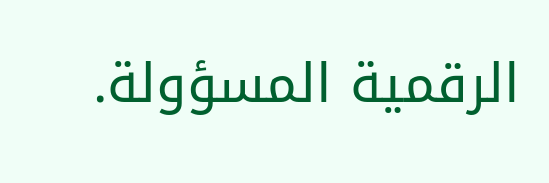الرقمية المسؤولة.